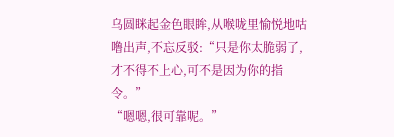乌圆眯起金色眼眸,从喉咙里愉悦地咕噜出声,不忘反驳:“只是你太脆弱了,才不得不上心,可不是因为你的指令。”
“嗯嗯,很可靠呢。”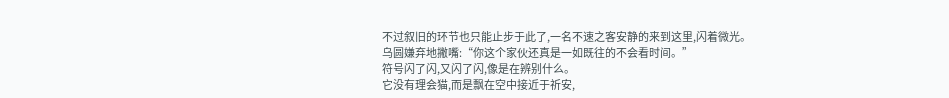不过叙旧的环节也只能止步于此了,一名不速之客安静的来到这里,闪着微光。
乌圆嫌弃地撇嘴:“你这个家伙还真是一如既往的不会看时间。”
符号闪了闪,又闪了闪,像是在辨别什么。
它没有理会猫,而是飘在空中接近于祈安,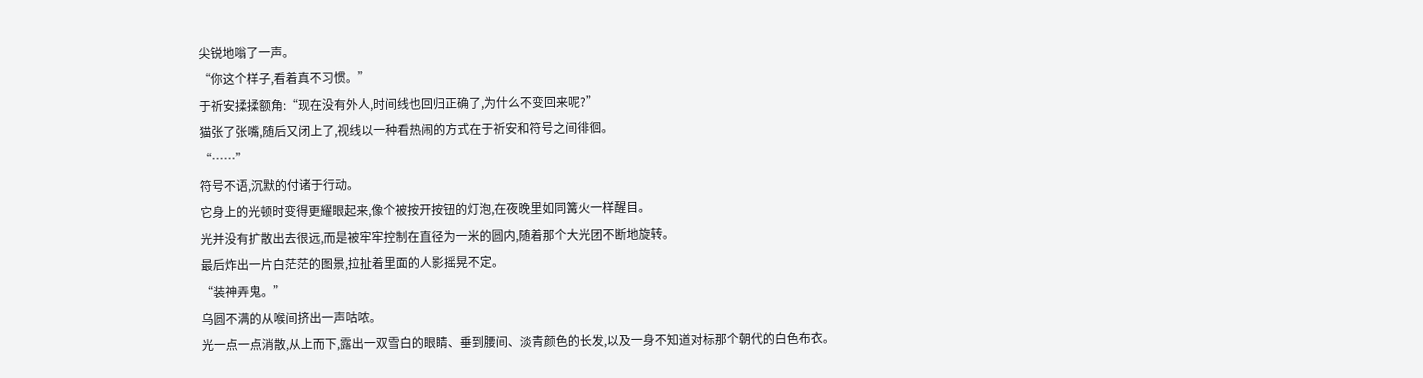尖锐地嗡了一声。
“你这个样子,看着真不习惯。”
于祈安揉揉额角:“现在没有外人,时间线也回归正确了,为什么不变回来呢?”
猫张了张嘴,随后又闭上了,视线以一种看热闹的方式在于祈安和符号之间徘徊。
“……”
符号不语,沉默的付诸于行动。
它身上的光顿时变得更耀眼起来,像个被按开按钮的灯泡,在夜晚里如同篝火一样醒目。
光并没有扩散出去很远,而是被牢牢控制在直径为一米的圆内,随着那个大光团不断地旋转。
最后炸出一片白茫茫的图景,拉扯着里面的人影摇晃不定。
“装神弄鬼。”
乌圆不满的从喉间挤出一声咕哝。
光一点一点消散,从上而下,露出一双雪白的眼睛、垂到腰间、淡青颜色的长发,以及一身不知道对标那个朝代的白色布衣。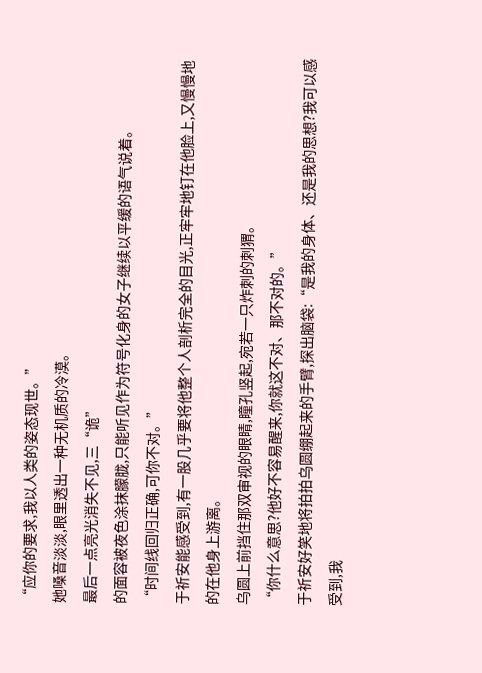“应你的要求,我以人类的姿态现世。”
她嗓音淡淡,眼里透出一种无机质的冷漠。
最后一点亮光消失不见,三“诡”
的面容被夜色涂抹朦胧,只能听见作为符号化身的女子继续以平缓的语气说着。
“时间线回归正确,可你不对。”
于祈安能感受到,有一股几乎要将他整个人剖析完全的目光,正牢牢地钉在他脸上,又慢慢地的在他身上游离。
乌圆上前挡住那双审视的眼睛,瞳孔竖起,宛若一只炸刺的刺猬。
“你什么意思?他好不容易醒来,你就这不对、那不对的。”
于祈安好笑地将拍拍乌圆绷起来的手臂,探出脑袋:“是我的身体、还是我的思想?我可以感受到,我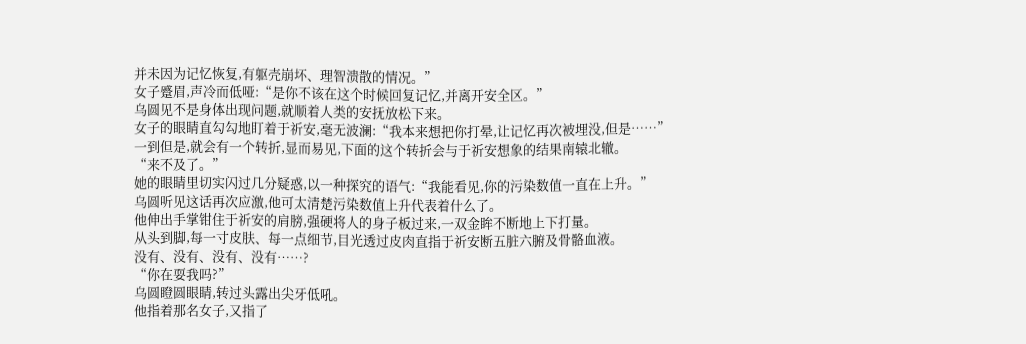并未因为记忆恢复,有躯壳崩坏、理智溃散的情况。”
女子蹙眉,声冷而低哑:“是你不该在这个时候回复记忆,并离开安全区。”
乌圆见不是身体出现问题,就顺着人类的安抚放松下来。
女子的眼睛直勾勾地盯着于祈安,毫无波澜:“我本来想把你打晕,让记忆再次被埋没,但是……”
一到但是,就会有一个转折,显而易见,下面的这个转折会与于祈安想象的结果南辕北辙。
“来不及了。”
她的眼睛里切实闪过几分疑惑,以一种探究的语气:“我能看见,你的污染数值一直在上升。”
乌圆听见这话再次应激,他可太清楚污染数值上升代表着什么了。
他伸出手掌钳住于祈安的肩膀,强硬将人的身子板过来,一双金眸不断地上下打量。
从头到脚,每一寸皮肤、每一点细节,目光透过皮肉直指于祈安断五脏六腑及骨骼血液。
没有、没有、没有、没有……?
“你在耍我吗?”
乌圆瞪圆眼睛,转过头露出尖牙低吼。
他指着那名女子,又指了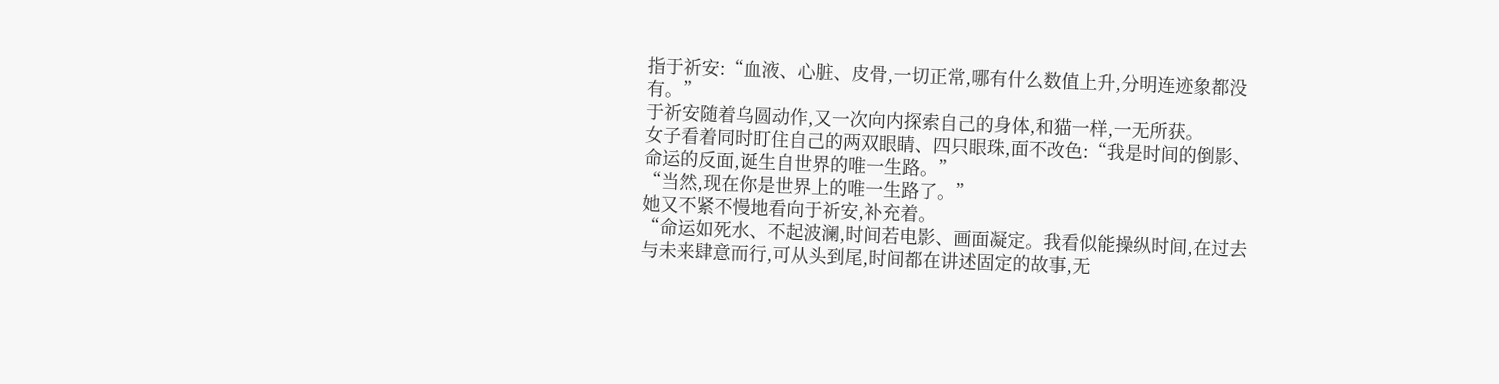指于祈安:“血液、心脏、皮骨,一切正常,哪有什么数值上升,分明连迹象都没有。”
于祈安随着乌圆动作,又一次向内探索自己的身体,和猫一样,一无所获。
女子看着同时盯住自己的两双眼睛、四只眼珠,面不改色:“我是时间的倒影、命运的反面,诞生自世界的唯一生路。”
“当然,现在你是世界上的唯一生路了。”
她又不紧不慢地看向于祈安,补充着。
“命运如死水、不起波澜,时间若电影、画面凝定。我看似能操纵时间,在过去与未来肆意而行,可从头到尾,时间都在讲述固定的故事,无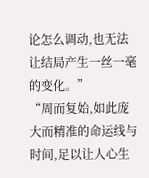论怎么调动,也无法让结局产生一丝一毫的变化。”
“周而复始,如此庞大而精准的命运线与时间,足以让人心生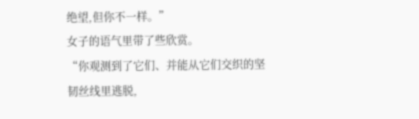绝望,但你不一样。”
女子的语气里带了些欣赏。
“你观测到了它们、并能从它们交织的坚韧丝线里逃脱,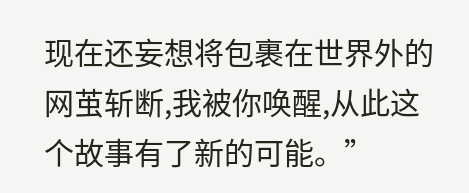现在还妄想将包裹在世界外的网茧斩断,我被你唤醒,从此这个故事有了新的可能。”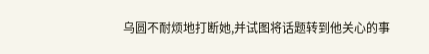乌圆不耐烦地打断她,并试图将话题转到他关心的事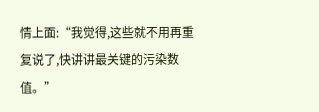情上面:“我觉得,这些就不用再重复说了,快讲讲最关键的污染数值。”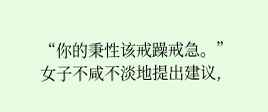“你的秉性该戒躁戒急。”
女子不咸不淡地提出建议,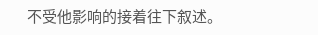不受他影响的接着往下叙述。